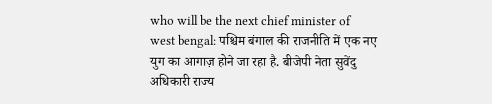who will be the next chief minister of west bengal: पश्चिम बंगाल की राजनीति में एक नए युग का आगाज़ होने जा रहा है. बीजेपी नेता सुवेंदु अधिकारी राज्य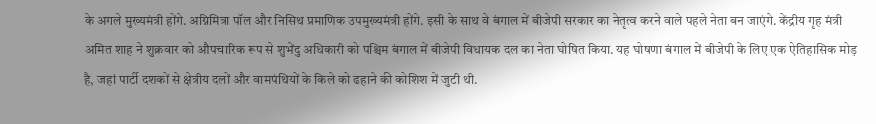के अगले मुख्यमंत्री होंगे. अग्निमित्रा पॉल और निसिथ प्रमाणिक उपमुख्यमंत्री होंगे. इसी के साथ वे बंगाल में बीजेपी सरकार का नेतृत्व करने वाले पहले नेता बन जाएंगे. केंद्रीय गृह मंत्री अमित शाह ने शुक्रवार को औपचारिक रूप से शुभेंदु अधिकारी को पश्चिम बंगाल में बीजेपी विधायक दल का नेता घोषित किया. यह घोषणा बंगाल में बीजेपी के लिए एक ऐतिहासिक मोड़ है, जहां पार्टी दशकों से क्षेत्रीय दलों और वामपंथियों के किले को ढहाने की कोशिश में जुटी थी.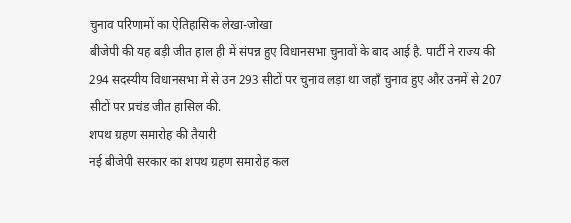चुनाव परिणामों का ऐतिहासिक लेखा-जोखा
बीजेपी की यह बड़ी जीत हाल ही में संपन्न हुए विधानसभा चुनावों के बाद आई है. पार्टी ने राज्य की 294 सदस्यीय विधानसभा में से उन 293 सीटों पर चुनाव लड़ा था जहाँ चुनाव हुए और उनमें से 207 सीटों पर प्रचंड जीत हासिल की.
शपथ ग्रहण समारोह की तैयारी
नई बीजेपी सरकार का शपथ ग्रहण समारोह कल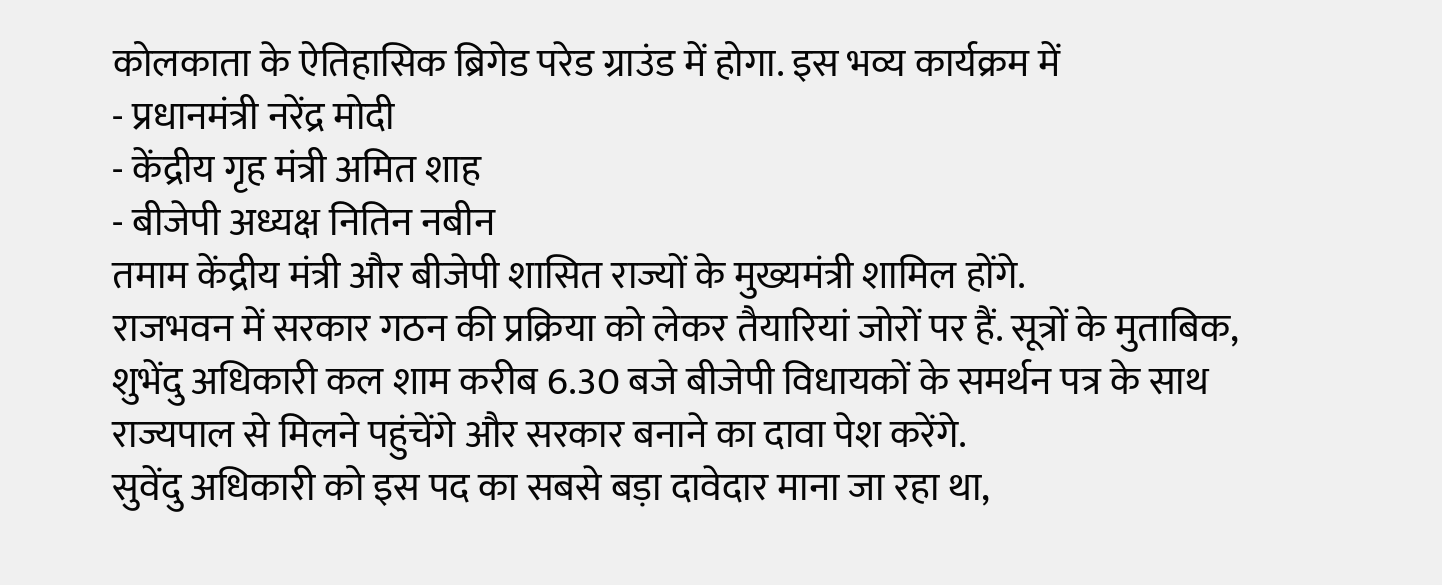कोलकाता के ऐतिहासिक ब्रिगेड परेड ग्राउंड में होगा. इस भव्य कार्यक्रम में
- प्रधानमंत्री नरेंद्र मोदी
- केंद्रीय गृह मंत्री अमित शाह
- बीजेपी अध्यक्ष नितिन नबीन
तमाम केंद्रीय मंत्री और बीजेपी शासित राज्यों के मुख्यमंत्री शामिल होंगे.
राजभवन में सरकार गठन की प्रक्रिया को लेकर तैयारियां जोरों पर हैं. सूत्रों के मुताबिक, शुभेंदु अधिकारी कल शाम करीब 6.30 बजे बीजेपी विधायकों के समर्थन पत्र के साथ राज्यपाल से मिलने पहुंचेंगे और सरकार बनाने का दावा पेश करेंगे.
सुवेंदु अधिकारी को इस पद का सबसे बड़ा दावेदार माना जा रहा था,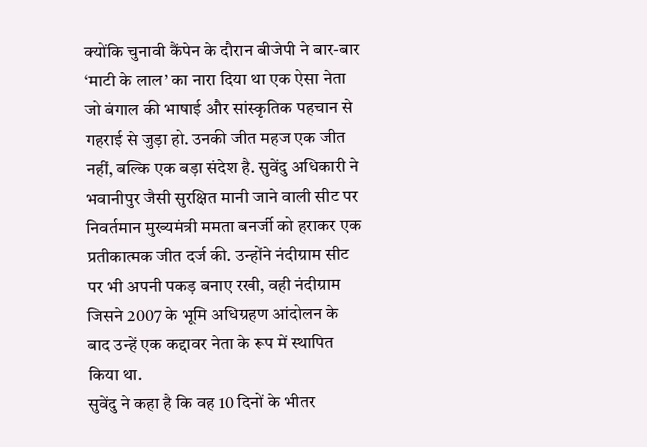क्योंकि चुनावी कैंपेन के दौरान बीजेपी ने बार-बार ‘माटी के लाल’ का नारा दिया था एक ऐसा नेता जो बंगाल की भाषाई और सांस्कृतिक पहचान से गहराई से जुड़ा हो. उनकी जीत महज एक जीत नहीं, बल्कि एक बड़ा संदेश है. सुवेंदु अधिकारी ने भवानीपुर जैसी सुरक्षित मानी जाने वाली सीट पर निवर्तमान मुख्यमंत्री ममता बनर्जी को हराकर एक प्रतीकात्मक जीत दर्ज की. उन्होंने नंदीग्राम सीट पर भी अपनी पकड़ बनाए रखी, वही नंदीग्राम जिसने 2007 के भूमि अधिग्रहण आंदोलन के बाद उन्हें एक कद्दावर नेता के रूप में स्थापित किया था.
सुवेंदु ने कहा है कि वह 10 दिनों के भीतर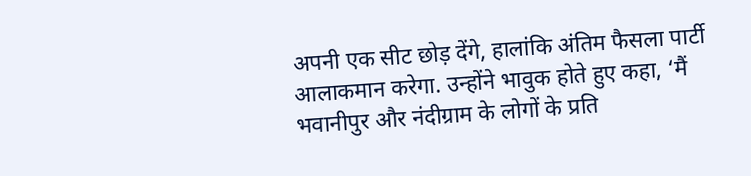अपनी एक सीट छोड़ देंगे, हालांकि अंतिम फैसला पार्टी आलाकमान करेगा. उन्होंने भावुक होते हुए कहा, ‘मैं भवानीपुर और नंदीग्राम के लोगों के प्रति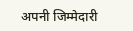अपनी जिम्मेदारी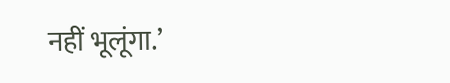नहीं भूलूंगा.’